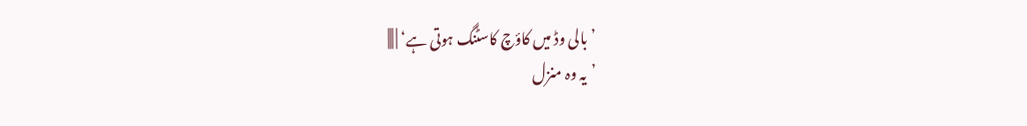’بالی وڈ میں کاؤچ کاسٹنگ ہوتی ہے‘ | |||
’یہ وہ منزل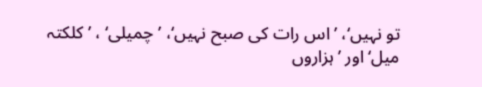تو نہیں‘، ’اس رات کی صبح نہیں‘، ’چمیلی‘ ، ’ کلکتہ میل‘ اور ’ہزاروں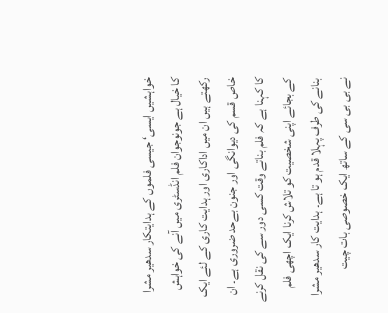خواہشیں ایسی‘ جیسی فلموں کے ہدایتکار سدھیر مشرا کا خیال ہے جونوجوان فلم انڈسٹری میں آنے کی خواہش رکھتے ہیں ان میں اداکاری اور ہدایت کاری کے لئے ایک خاص قسم کی دیوانگی اور جنون بےحد ضروری ہے۔ ان کا کہنا ہے کہ فلم بناتے وقت کسی دور سے کی نقل کرنے کے بجائے اپنی شخصیت کو تلاش کرنا ایک اچھی فلم بنانے کی طرف پہلا قدم ہو تا ہے۔ ہدایت کار سدھیر مشرا نے بی بی سی کے ساتھ ایک خصوصی بات چیت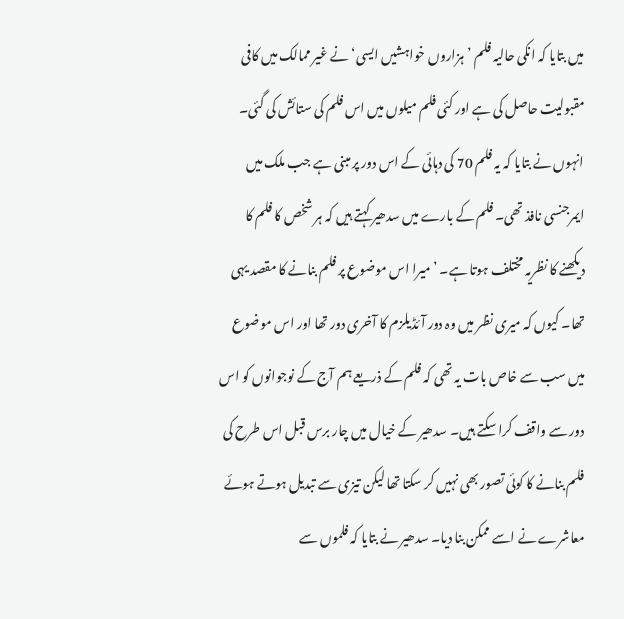میں بتایا کہ انکی حالیہ فلم ’ہزاروں خواہشیں ایسی‘ نے غیر ممالک میں کافی مقبولیت حاصل کی ہے اور کئی فلم میلوں میں اس فلم کی ستائش کی گئی۔ انہوں نے بتایا کہ یہ فلم 70 کی دہائی کے اس دور پر مبنی ہے جب ملک میں ایمرجنسی نافذ تھی۔ فلم کے بارے میں سدھیر کہتے ہیں کہ ہر شخص کا فلم کا دیکھنے کا نظریہ مختلف ہوتا ہے۔ ’میرا اس موضوع پر فلم بنانے کا مقصد یہی تھا۔ کیوں کہ میری نظر میں وہ دور آئڈیلزم کا آخری دور تھا اور اس موضوع میں سب سے خاص بات یہ تھی کہ فلم کے ذریعے ہم آج کے نوجوانوں کو اس دور سے واقف کرا سکتے ہیں۔ سدھیر کے خیال میں چار برس قبل اس طرح کی فلم بنانے کا کوئی تصور بھی نہیں کر سکتا تھا لیکن تیزی سے تبدیل ہوتے ہوئے معاشرے نے اسے ممکن بنا دیا۔ سدھیر نے بتایا کہ فلموں سے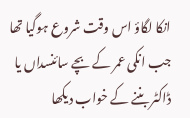انکا لگاؤ اس وقت شروع ہوگیا تھا جب انکی عمر کے بچے سائنسداں یا ڈاکٹر بننے کے خواب دیکھا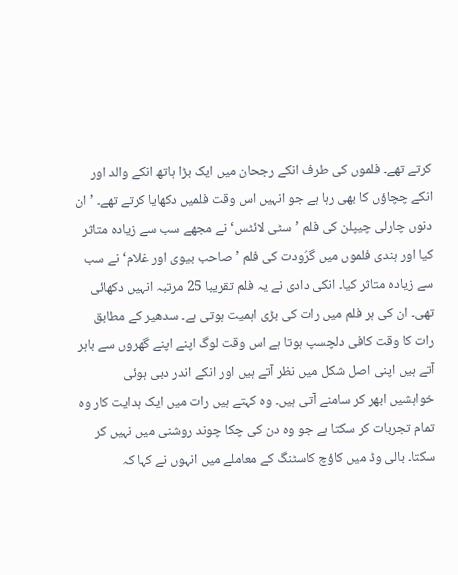کرتے تھے۔ فلموں کی طرف انکے رجحان میں ایک بڑا ہاتھ انکے والد اور انکے چچاؤں کا بھی رہا ہے جو انہیں اس وقت فلمیں دکھایا کرتے تھے۔ ’ان دنوں چارلی چیپلن کی فلم ’سٹی لائٹس‘ نے مجھے سب سے زیادہ متاثر کیا اور ہندی فلموں میں گرُودت کی فلم ’صاحب بیوی اور غلام‘ نے سب سے زیادہ متاثر کیا۔ انکی دادی نے یہ فلم تقریبا 25 مرتبہ انہیں دکھائی تھی۔ ان کی ہر فلم میں رات کی بڑی اہمیت ہوتی ہے۔ سدھیر کے مطابق رات کا وقت کافی دلچسپ ہوتا ہے اس وقت لوگ اپنے اپنے گھروں سے باہر آتے ہیں اپنی اصل شکل میں نظر آتے ہیں اور انکے اندر دبی ہوئی خواہشیں ابھر کر سامنے آتی ہیں۔ وہ کہتے ہیں رات میں ایک ہدایت کار وہ تمام تجربات کر سکتا ہے جو وہ دن کی چکا چوند روشنی میں نہیں کر سکتا۔ بالی وڈ میں کاؤچ کاسٹنگ کے معاملے میں انہوں نے کہا کہ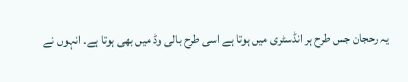یہ رحجان جس طرح ہر انڈسٹری میں ہوتا ہے اسی طرح بالی وڈ میں بھی ہوتا ہے۔ انہوں نے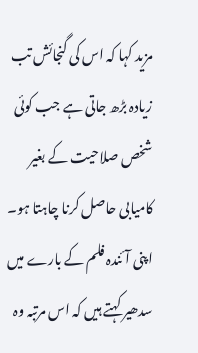مزید کہا کہ اس کی گنجائش تب زیادہ بڑھ جاتی ہے جب کوئی شخص صلاحیت کے بغیر کامیابی حاصل کرنا چاہتا ہو۔ اپنی آئندہ فلم کے بارے میں سدھیر کہتے ہیں کہ اس مرتبہ وہ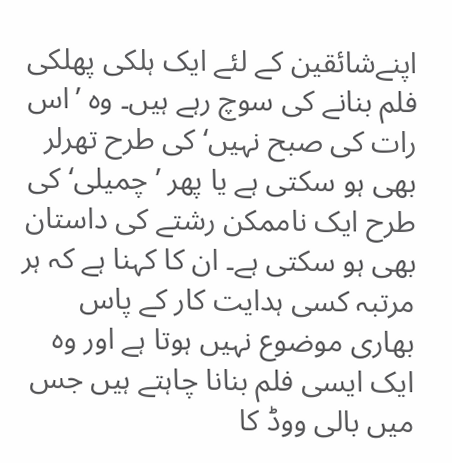اپنےشائقین کے لئے ایک ہلکی پھلکی فلم بنانے کی سوچ رہے ہیں۔ وہ ’اس رات کی صبح نہیں‘ کی طرح تھرلر بھی ہو سکتی ہے یا پھر ’چمیلی‘ کی طرح ایک ناممکن رشتے کی داستان بھی ہو سکتی ہے۔ ان کا کہنا ہے کہ ہر مرتبہ کسی ہدایت کار کے پاس بھاری موضوع نہیں ہوتا ہے اور وہ ایک ایسی فلم بنانا چاہتے ہیں جس میں بالی ووڈ کا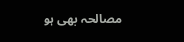مصالحہ بھی ہو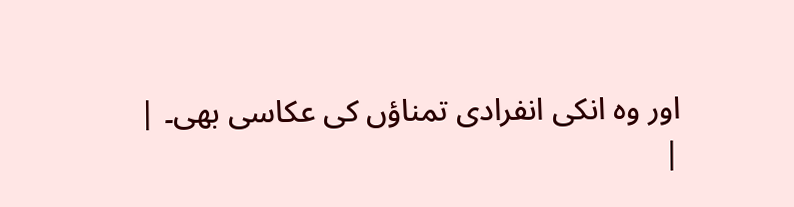اور وہ انکی انفرادی تمناؤں کی عکاسی بھی۔ |
|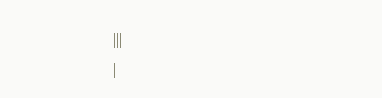|||
|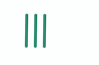|||